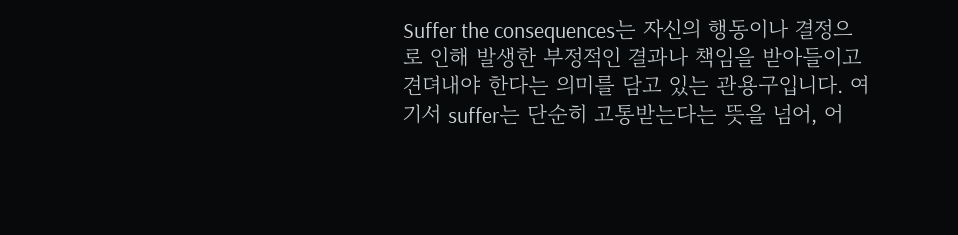Suffer the consequences는 자신의 행동이나 결정으로 인해 발생한 부정적인 결과나 책임을 받아들이고 견뎌내야 한다는 의미를 담고 있는 관용구입니다. 여기서 suffer는 단순히 고통받는다는 뜻을 넘어, 어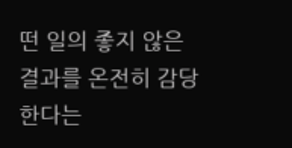떤 일의 좋지 않은 결과를 온전히 감당한다는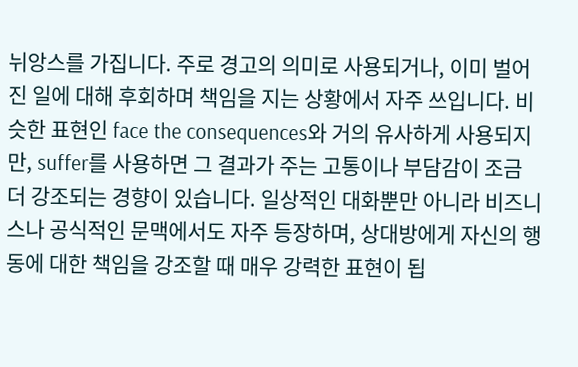뉘앙스를 가집니다. 주로 경고의 의미로 사용되거나, 이미 벌어진 일에 대해 후회하며 책임을 지는 상황에서 자주 쓰입니다. 비슷한 표현인 face the consequences와 거의 유사하게 사용되지만, suffer를 사용하면 그 결과가 주는 고통이나 부담감이 조금 더 강조되는 경향이 있습니다. 일상적인 대화뿐만 아니라 비즈니스나 공식적인 문맥에서도 자주 등장하며, 상대방에게 자신의 행동에 대한 책임을 강조할 때 매우 강력한 표현이 됩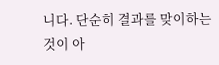니다. 단순히 결과를 맞이하는 것이 아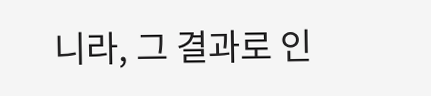니라, 그 결과로 인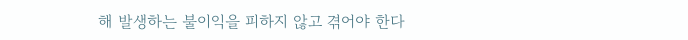해 발생하는 불이익을 피하지 않고 겪어야 한다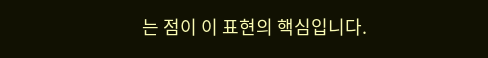는 점이 이 표현의 핵심입니다.